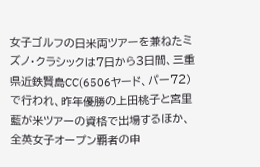女子ゴルフの日米両ツアーを兼ねたミズノ・クラシックは7日から3日間、三重県近鉄賢島CC(6506ヤード、パー72)で行われ、昨年優勝の上田桃子と宮里藍が米ツアーの資格で出場するほか、全英女子オープン覇者の申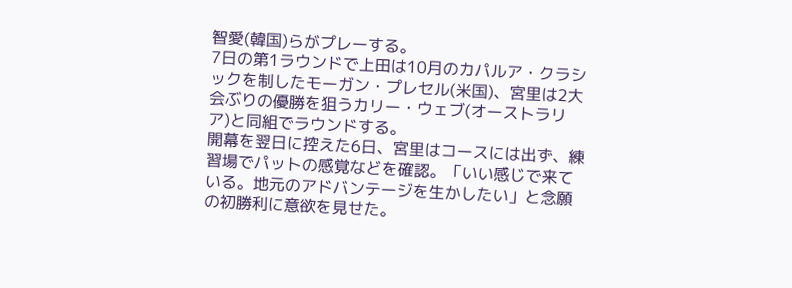智愛(韓国)らがプレーする。
7日の第1ラウンドで上田は10月のカパルア・クラシックを制したモーガン・プレセル(米国)、宮里は2大会ぶりの優勝を狙うカリー・ウェブ(オーストラリア)と同組でラウンドする。
開幕を翌日に控えた6日、宮里はコースには出ず、練習場でパットの感覚などを確認。「いい感じで来ている。地元のアドバンテージを生かしたい」と念願の初勝利に意欲を見せた。